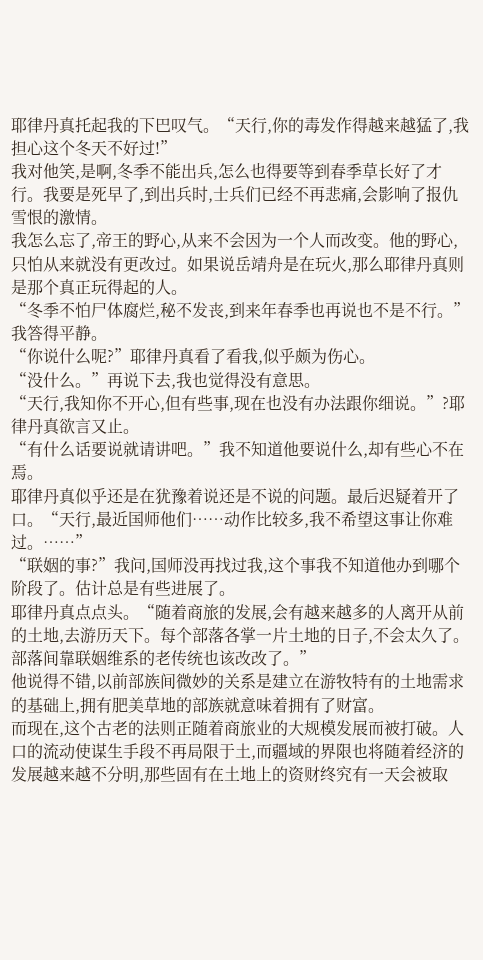耶律丹真托起我的下巴叹气。“天行,你的毒发作得越来越猛了,我担心这个冬天不好过!”
我对他笑,是啊,冬季不能出兵,怎么也得要等到春季草长好了才行。我要是死早了,到出兵时,士兵们已经不再悲痛,会影响了报仇雪恨的激情。
我怎么忘了,帝王的野心,从来不会因为一个人而改变。他的野心,只怕从来就没有更改过。如果说岳靖舟是在玩火,那么耶律丹真则是那个真正玩得起的人。
“冬季不怕尸体腐烂,秘不发丧,到来年春季也再说也不是不行。”我答得平静。
“你说什么呢?”耶律丹真看了看我,似乎颇为伤心。
“没什么。”再说下去,我也觉得没有意思。
“天行,我知你不开心,但有些事,现在也没有办法跟你细说。”?耶律丹真欲言又止。
“有什么话要说就请讲吧。”我不知道他要说什么,却有些心不在焉。
耶律丹真似乎还是在犹豫着说还是不说的问题。最后迟疑着开了口。“天行,最近国师他们……动作比较多,我不希望这事让你难过。……”
“联姻的事?”我问,国师没再找过我,这个事我不知道他办到哪个阶段了。估计总是有些进展了。
耶律丹真点点头。“随着商旅的发展,会有越来越多的人离开从前的土地,去游历天下。每个部落各掌一片土地的日子,不会太久了。部落间靠联姻维系的老传统也该改改了。”
他说得不错,以前部族间微妙的关系是建立在游牧特有的土地需求的基础上,拥有肥美草地的部族就意味着拥有了财富。
而现在,这个古老的法则正随着商旅业的大规模发展而被打破。人口的流动使谋生手段不再局限于土,而疆域的界限也将随着经济的发展越来越不分明,那些固有在土地上的资财终究有一天会被取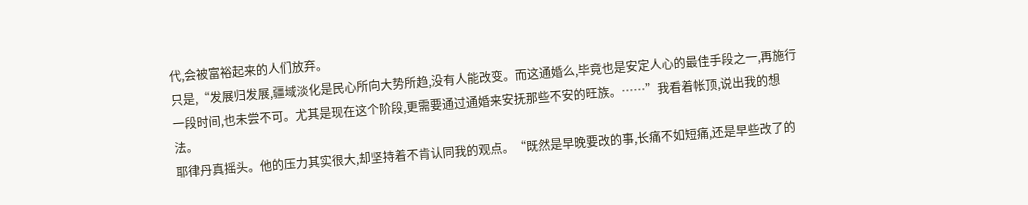代,会被富裕起来的人们放弃。
只是,“发展归发展,疆域淡化是民心所向大势所趋,没有人能改变。而这通婚么,毕竟也是安定人心的最佳手段之一,再施行一段时间,也未尝不可。尤其是现在这个阶段,更需要通过通婚来安抚那些不安的旺族。……”我看着帐顶,说出我的想法。
耶律丹真摇头。他的压力其实很大,却坚持着不肯认同我的观点。“既然是早晚要改的事,长痛不如短痛,还是早些改了的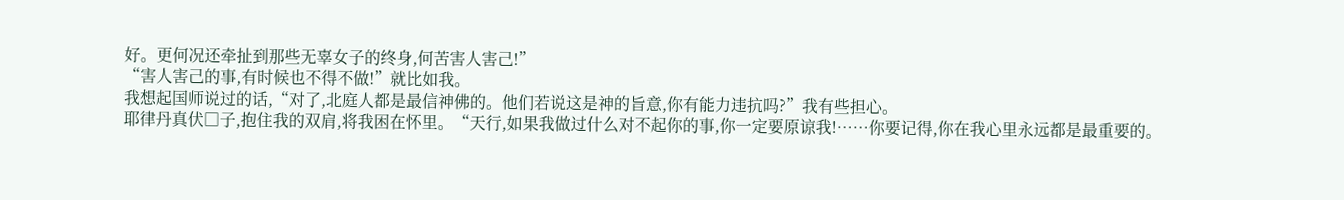好。更何况还牵扯到那些无辜女子的终身,何苦害人害己!”
“害人害己的事,有时候也不得不做!”就比如我。
我想起国师说过的话,“对了,北庭人都是最信神佛的。他们若说这是神的旨意,你有能力违抗吗?”我有些担心。
耶律丹真伏□子,抱住我的双肩,将我困在怀里。“天行,如果我做过什么对不起你的事,你一定要原谅我!……你要记得,你在我心里永远都是最重要的。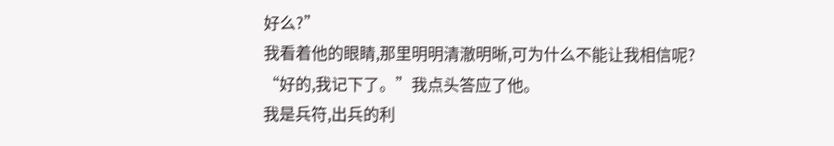好么?”
我看着他的眼睛,那里明明清澈明晰,可为什么不能让我相信呢?
“好的,我记下了。”我点头答应了他。
我是兵符,出兵的利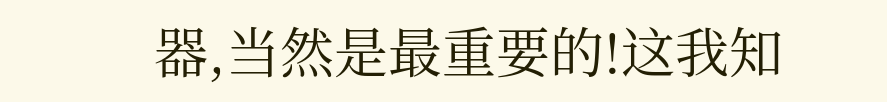器,当然是最重要的!这我知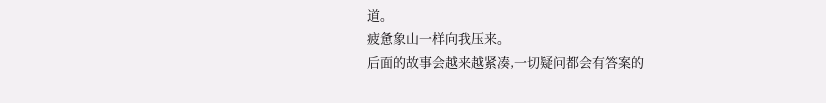道。
疲惫象山一样向我压来。
后面的故事会越来越紧凑,一切疑问都会有答案的